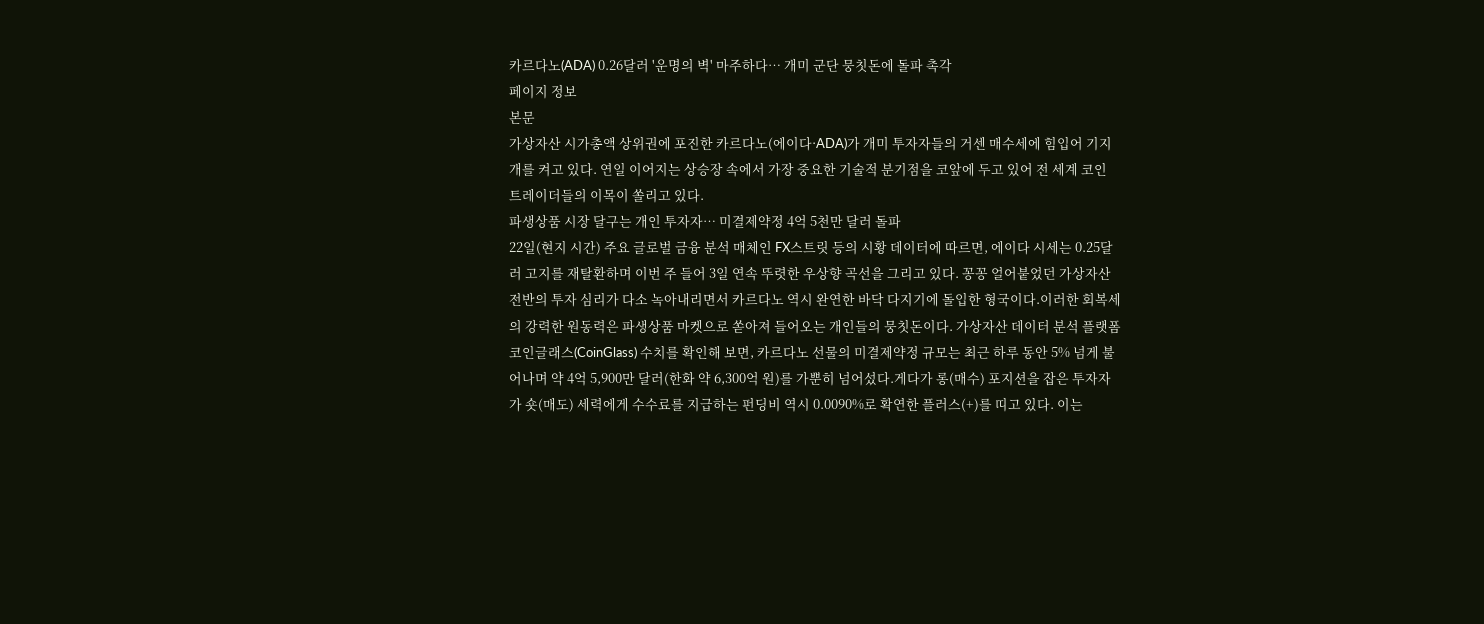카르다노(ADA) 0.26달러 '운명의 벽' 마주하다… 개미 군단 뭉칫돈에 돌파 촉각
페이지 정보
본문
가상자산 시가총액 상위권에 포진한 카르다노(에이다·ADA)가 개미 투자자들의 거센 매수세에 힘입어 기지개를 켜고 있다. 연일 이어지는 상승장 속에서 가장 중요한 기술적 분기점을 코앞에 두고 있어 전 세계 코인 트레이더들의 이목이 쏠리고 있다.
파생상품 시장 달구는 개인 투자자… 미결제약정 4억 5천만 달러 돌파
22일(현지 시간) 주요 글로벌 금융 분석 매체인 FX스트릿 등의 시황 데이터에 따르면, 에이다 시세는 0.25달러 고지를 재탈환하며 이번 주 들어 3일 연속 뚜렷한 우상향 곡선을 그리고 있다. 꽁꽁 얼어붙었던 가상자산 전반의 투자 심리가 다소 녹아내리면서 카르다노 역시 완연한 바닥 다지기에 돌입한 형국이다.이러한 회복세의 강력한 원동력은 파생상품 마켓으로 쏟아져 들어오는 개인들의 뭉칫돈이다. 가상자산 데이터 분석 플랫폼 코인글래스(CoinGlass) 수치를 확인해 보면, 카르다노 선물의 미결제약정 규모는 최근 하루 동안 5% 넘게 불어나며 약 4억 5,900만 달러(한화 약 6,300억 원)를 가뿐히 넘어섰다.게다가 롱(매수) 포지션을 잡은 투자자가 숏(매도) 세력에게 수수료를 지급하는 펀딩비 역시 0.0090%로 확연한 플러스(+)를 띠고 있다. 이는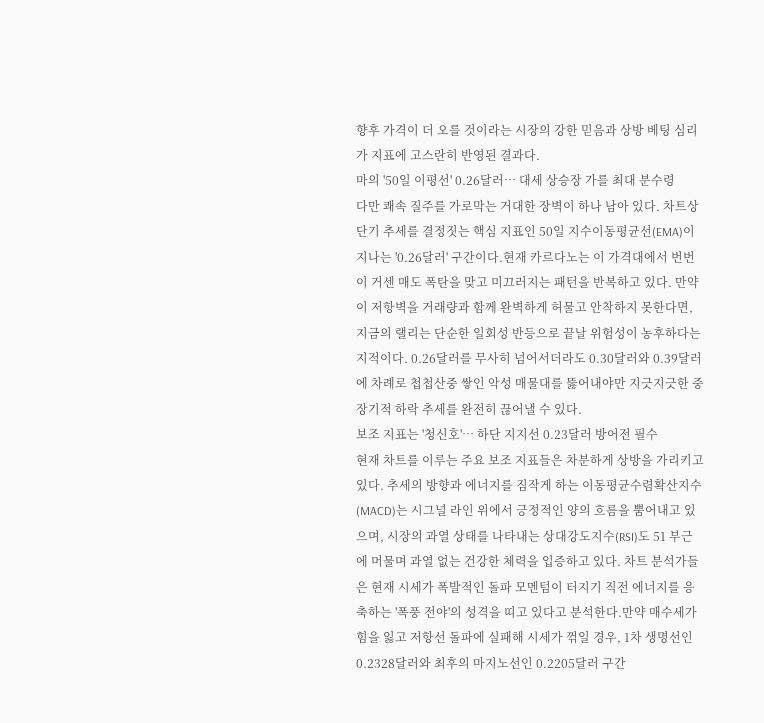향후 가격이 더 오를 것이라는 시장의 강한 믿음과 상방 베팅 심리가 지표에 고스란히 반영된 결과다.
마의 '50일 이평선' 0.26달러… 대세 상승장 가를 최대 분수령
다만 쾌속 질주를 가로막는 거대한 장벽이 하나 남아 있다. 차트상 단기 추세를 결정짓는 핵심 지표인 50일 지수이동평균선(EMA)이 지나는 '0.26달러' 구간이다.현재 카르다노는 이 가격대에서 번번이 거센 매도 폭탄을 맞고 미끄러지는 패턴을 반복하고 있다. 만약 이 저항벽을 거래량과 함께 완벽하게 허물고 안착하지 못한다면, 지금의 랠리는 단순한 일회성 반등으로 끝날 위험성이 농후하다는 지적이다. 0.26달러를 무사히 넘어서더라도 0.30달러와 0.39달러에 차례로 첩첩산중 쌓인 악성 매물대를 뚫어내야만 지긋지긋한 중장기적 하락 추세를 완전히 끊어낼 수 있다.
보조 지표는 '청신호'… 하단 지지선 0.23달러 방어전 필수
현재 차트를 이루는 주요 보조 지표들은 차분하게 상방을 가리키고 있다. 추세의 방향과 에너지를 짐작게 하는 이동평균수렴확산지수(MACD)는 시그널 라인 위에서 긍정적인 양의 흐름을 뿜어내고 있으며, 시장의 과열 상태를 나타내는 상대강도지수(RSI)도 51 부근에 머물며 과열 없는 건강한 체력을 입증하고 있다. 차트 분석가들은 현재 시세가 폭발적인 돌파 모멘텀이 터지기 직전 에너지를 응축하는 '폭풍 전야'의 성격을 띠고 있다고 분석한다.만약 매수세가 힘을 잃고 저항선 돌파에 실패해 시세가 꺾일 경우, 1차 생명선인 0.2328달러와 최후의 마지노선인 0.2205달러 구간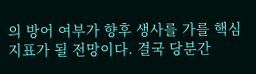의 방어 여부가 향후 생사를 가를 핵심 지표가 될 전망이다. 결국 당분간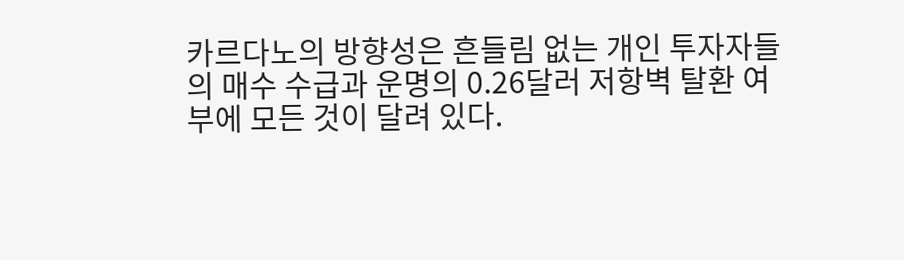카르다노의 방향성은 흔들림 없는 개인 투자자들의 매수 수급과 운명의 0.26달러 저항벽 탈환 여부에 모든 것이 달려 있다.